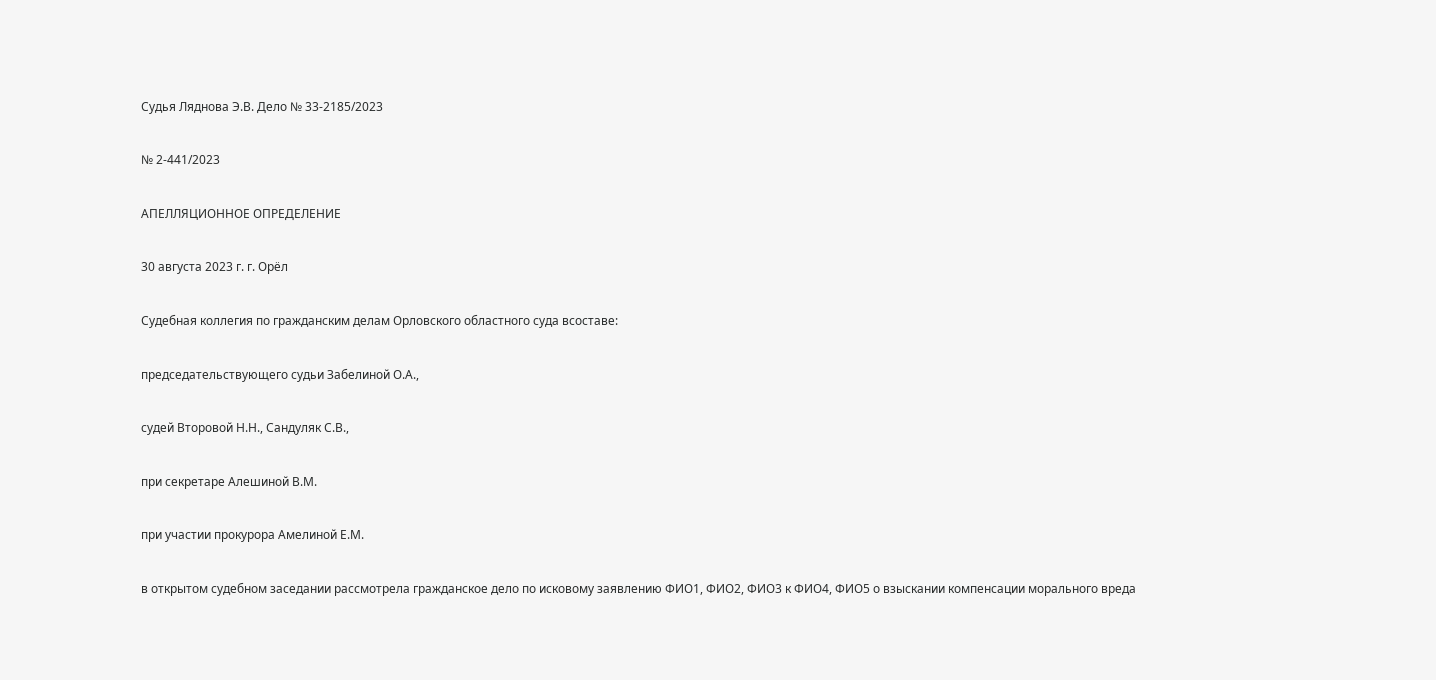Судья Ляднова Э.В. Дело № 33-2185/2023

№ 2-441/2023

АПЕЛЛЯЦИОННОЕ ОПРЕДЕЛЕНИЕ

30 августа 2023 г. г. Орёл

Судебная коллегия по гражданским делам Орловского областного суда всоставе:

председательствующего судьи Забелиной О.А.,

судей Второвой Н.Н., Сандуляк С.В.,

при секретаре Алешиной В.М.

при участии прокурора Амелиной Е.М.

в открытом судебном заседании рассмотрела гражданское дело по исковому заявлению ФИО1, ФИО2, ФИО3 к ФИО4, ФИО5 о взыскании компенсации морального вреда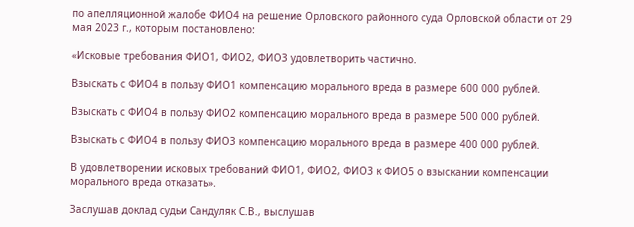по апелляционной жалобе ФИО4 на решение Орловского районного суда Орловской области от 29 мая 2023 г., которым постановлено:

«Исковые требования ФИО1, ФИО2, ФИО3 удовлетворить частично.

Взыскать с ФИО4 в пользу ФИО1 компенсацию морального вреда в размере 600 000 рублей.

Взыскать с ФИО4 в пользу ФИО2 компенсацию морального вреда в размере 500 000 рублей.

Взыскать с ФИО4 в пользу ФИО3 компенсацию морального вреда в размере 400 000 рублей.

В удовлетворении исковых требований ФИО1, ФИО2, ФИО3 к ФИО5 о взыскании компенсации морального вреда отказать».

Заслушав доклад судьи Сандуляк С.В., выслушав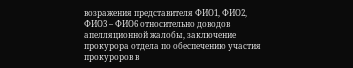возражения представителя ФИО1, ФИО2, ФИО3 – ФИО6 относительно доводов апелляционной жалобы, заключение прокурора отдела по обеспечению участия прокуроров в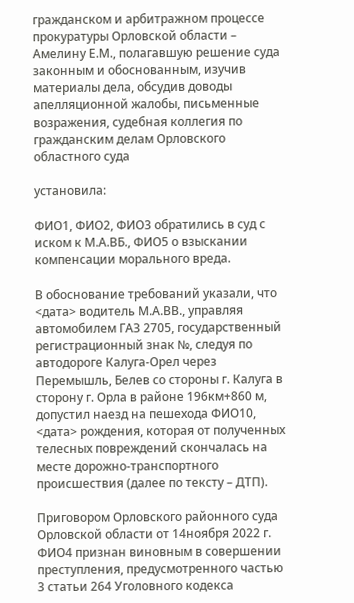гражданском и арбитражном процессе прокуратуры Орловской области – Амелину Е.М., полагавшую решение суда законным и обоснованным, изучив материалы дела, обсудив доводы апелляционной жалобы, письменные возражения, судебная коллегия по гражданским делам Орловского областного суда

установила:

ФИО1, ФИО2, ФИО3 обратились в суд с иском к М.А.ВБ., ФИО5 о взыскании компенсации морального вреда.

В обоснование требований указали, что <дата> водитель М.А.ВВ., управляя автомобилем ГАЗ 2705, государственный регистрационный знак №, следуя по автодороге Калуга-Орел через Перемышль, Белев со стороны г. Калуга в сторону г. Орла в районе 196км+860 м, допустил наезд на пешехода ФИО10, <дата> рождения, которая от полученных телесных повреждений скончалась на месте дорожно-транспортного происшествия (далее по тексту – ДТП).

Приговором Орловского районного суда Орловской области от 14ноября 2022 г. ФИО4 признан виновным в совершении преступления, предусмотренного частью 3 статьи 264 Уголовного кодекса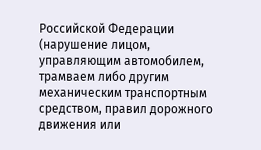Российской Федерации (нарушение лицом, управляющим автомобилем, трамваем либо другим механическим транспортным средством, правил дорожного движения или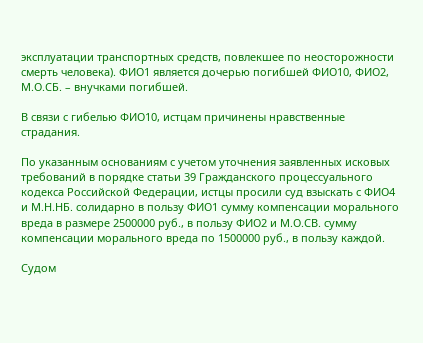эксплуатации транспортных средств, повлекшее по неосторожности смерть человека). ФИО1 является дочерью погибшей ФИО10, ФИО2, М.О.СБ. – внучками погибшей.

В связи с гибелью ФИО10, истцам причинены нравственные страдания.

По указанным основаниям с учетом уточнения заявленных исковых требований в порядке статьи 39 Гражданского процессуального кодекса Российской Федерации, истцы просили суд взыскать с ФИО4 и М.Н.НБ. солидарно в пользу ФИО1 сумму компенсации морального вреда в размере 2500000 руб., в пользу ФИО2 и М.О.СВ. сумму компенсации морального вреда по 1500000 руб., в пользу каждой.

Судом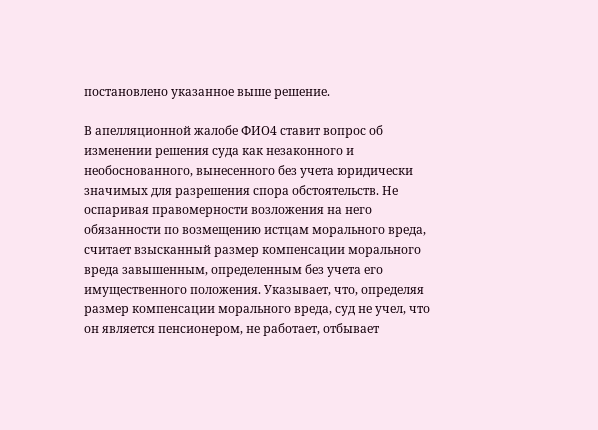постановлено указанное выше решение.

В апелляционной жалобе ФИО4 ставит вопрос об изменении решения суда как незаконного и необоснованного, вынесенного без учета юридически значимых для разрешения спора обстоятельств. Не оспаривая правомерности возложения на него обязанности по возмещению истцам морального вреда, считает взысканный размер компенсации морального вреда завышенным, определенным без учета его имущественного положения. Указывает, что, определяя размер компенсации морального вреда, суд не учел, что он является пенсионером, не работает, отбывает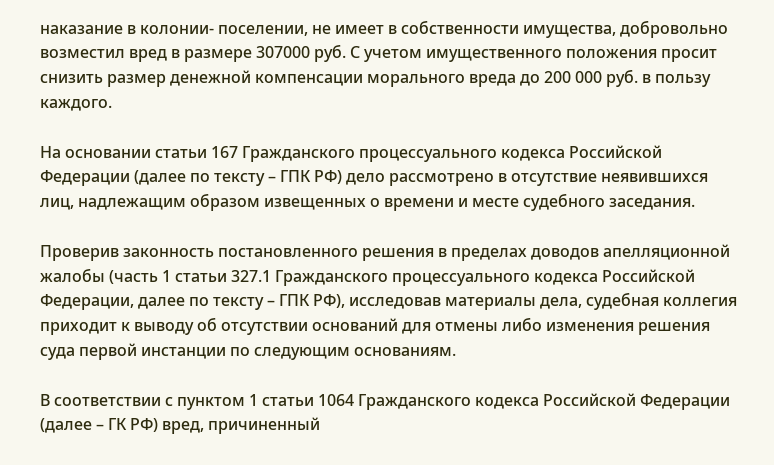наказание в колонии- поселении, не имеет в собственности имущества, добровольно возместил вред в размере 307000 руб. С учетом имущественного положения просит снизить размер денежной компенсации морального вреда до 200 000 руб. в пользу каждого.

На основании статьи 167 Гражданского процессуального кодекса Российской Федерации (далее по тексту – ГПК РФ) дело рассмотрено в отсутствие неявившихся лиц, надлежащим образом извещенных о времени и месте судебного заседания.

Проверив законность постановленного решения в пределах доводов апелляционной жалобы (часть 1 статьи 327.1 Гражданского процессуального кодекса Российской Федерации, далее по тексту – ГПК РФ), исследовав материалы дела, судебная коллегия приходит к выводу об отсутствии оснований для отмены либо изменения решения суда первой инстанции по следующим основаниям.

В соответствии с пунктом 1 статьи 1064 Гражданского кодекса Российской Федерации (далее – ГК РФ) вред, причиненный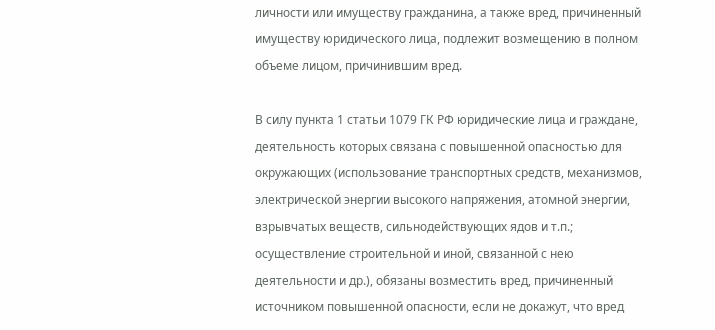личности или имуществу гражданина, а также вред, причиненный имуществу юридического лица, подлежит возмещению в полном объеме лицом, причинившим вред.

В силу пункта 1 статьи 1079 ГК РФ юридические лица и граждане, деятельность которых связана с повышенной опасностью для окружающих (использование транспортных средств, механизмов, электрической энергии высокого напряжения, атомной энергии, взрывчатых веществ, сильнодействующих ядов и т.п.; осуществление строительной и иной, связанной с нею деятельности и др.), обязаны возместить вред, причиненный источником повышенной опасности, если не докажут, что вред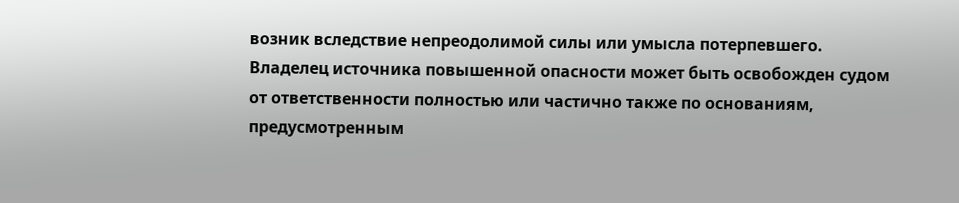возник вследствие непреодолимой силы или умысла потерпевшего. Владелец источника повышенной опасности может быть освобожден судом от ответственности полностью или частично также по основаниям, предусмотренным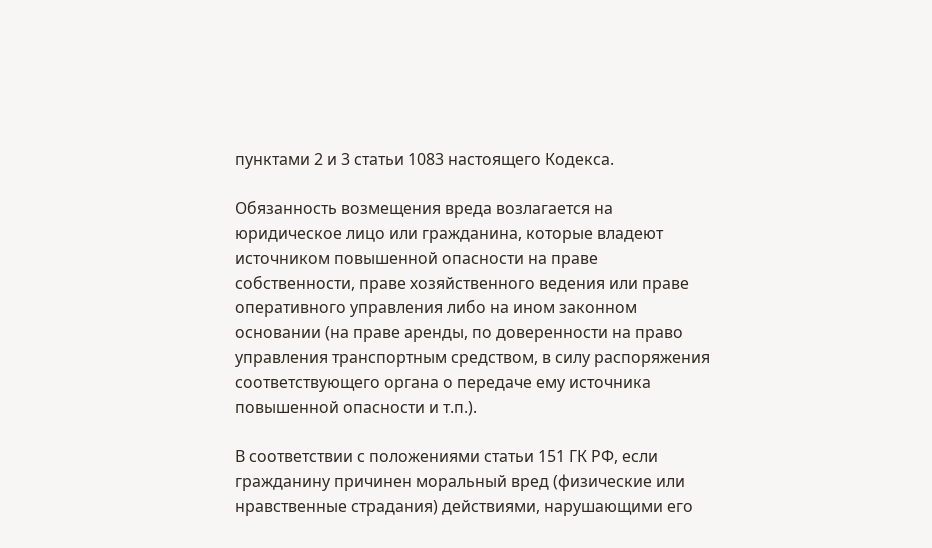пунктами 2 и 3 статьи 1083 настоящего Кодекса.

Обязанность возмещения вреда возлагается на юридическое лицо или гражданина, которые владеют источником повышенной опасности на праве собственности, праве хозяйственного ведения или праве оперативного управления либо на ином законном основании (на праве аренды, по доверенности на право управления транспортным средством, в силу распоряжения соответствующего органа о передаче ему источника повышенной опасности и т.п.).

В соответствии с положениями статьи 151 ГК РФ, если гражданину причинен моральный вред (физические или нравственные страдания) действиями, нарушающими его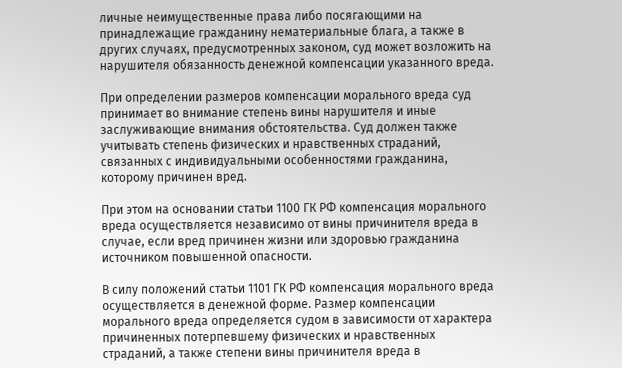личные неимущественные права либо посягающими на принадлежащие гражданину нематериальные блага, а также в других случаях, предусмотренных законом, суд может возложить на нарушителя обязанность денежной компенсации указанного вреда.

При определении размеров компенсации морального вреда суд принимает во внимание степень вины нарушителя и иные заслуживающие внимания обстоятельства. Суд должен также учитывать степень физических и нравственных страданий, связанных с индивидуальными особенностями гражданина, которому причинен вред.

При этом на основании статьи 1100 ГК РФ компенсация морального вреда осуществляется независимо от вины причинителя вреда в случае, если вред причинен жизни или здоровью гражданина источником повышенной опасности.

В силу положений статьи 1101 ГК РФ компенсация морального вреда осуществляется в денежной форме. Размер компенсации морального вреда определяется судом в зависимости от характера причиненных потерпевшему физических и нравственных страданий, а также степени вины причинителя вреда в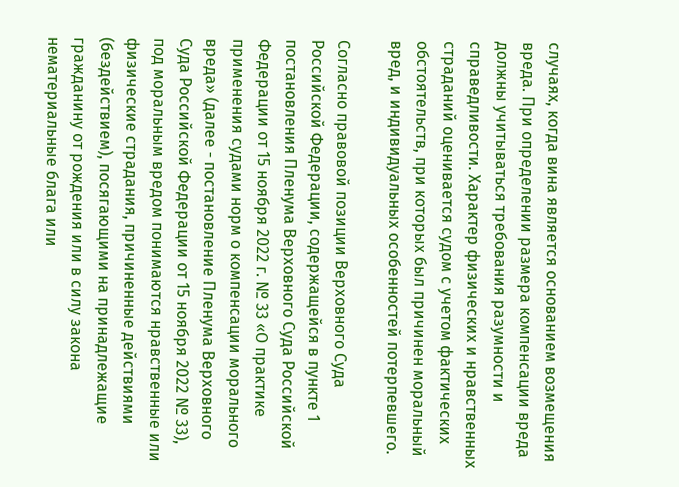случаях, когда вина является основанием возмещения вреда. При определении размера компенсации вреда должны учитываться требования разумности и справедливости. Характер физических и нравственных страданий оценивается судом с учетом фактических обстоятельств, при которых был причинен моральный вред, и индивидуальных особенностей потерпевшего.

Согласно правовой позиции Верховного Суда Российской Федерации, содержащейся в пункте 1 постановления Пленума Верховного Суда Российской Федерации от 15 ноября 2022 г. № 33 «О практике применения судами норм о компенсации морального вреда» (далее - постановление Пленума Верховного Суда Российской Федерации от 15 ноября 2022 № 33), под моральным вредом понимаются нравственные или физические страдания, причиненные действиями (бездействием), посягающими на принадлежащие гражданину от рождения или в силу закона нематериальные блага или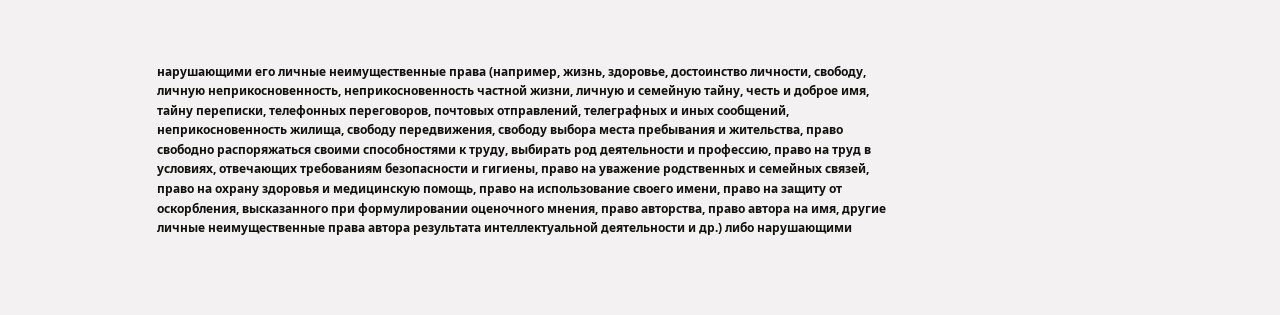нарушающими его личные неимущественные права (например, жизнь, здоровье, достоинство личности, свободу, личную неприкосновенность, неприкосновенность частной жизни, личную и семейную тайну, честь и доброе имя, тайну переписки, телефонных переговоров, почтовых отправлений, телеграфных и иных сообщений, неприкосновенность жилища, свободу передвижения, свободу выбора места пребывания и жительства, право свободно распоряжаться своими способностями к труду, выбирать род деятельности и профессию, право на труд в условиях, отвечающих требованиям безопасности и гигиены, право на уважение родственных и семейных связей, право на охрану здоровья и медицинскую помощь, право на использование своего имени, право на защиту от оскорбления, высказанного при формулировании оценочного мнения, право авторства, право автора на имя, другие личные неимущественные права автора результата интеллектуальной деятельности и др.) либо нарушающими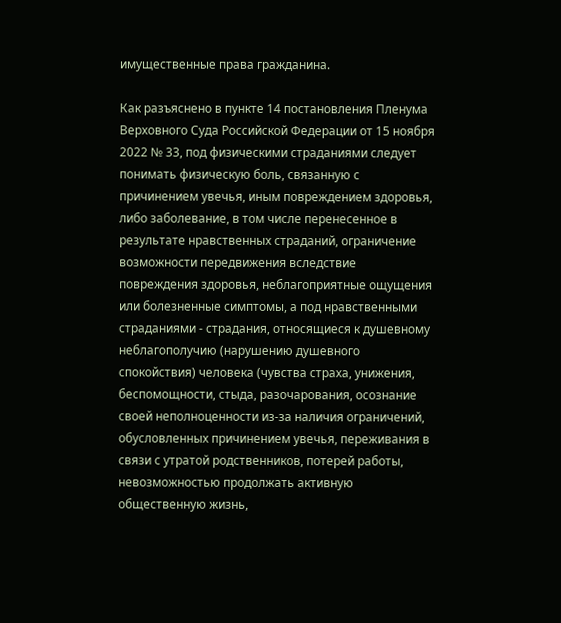имущественные права гражданина.

Как разъяснено в пункте 14 постановления Пленума Верховного Суда Российской Федерации от 15 ноября 2022 № 33, под физическими страданиями следует понимать физическую боль, связанную с причинением увечья, иным повреждением здоровья, либо заболевание, в том числе перенесенное в результате нравственных страданий, ограничение возможности передвижения вследствие повреждения здоровья, неблагоприятные ощущения или болезненные симптомы, а под нравственными страданиями - страдания, относящиеся к душевному неблагополучию (нарушению душевного спокойствия) человека (чувства страха, унижения, беспомощности, стыда, разочарования, осознание своей неполноценности из-за наличия ограничений, обусловленных причинением увечья, переживания в связи с утратой родственников, потерей работы, невозможностью продолжать активную общественную жизнь,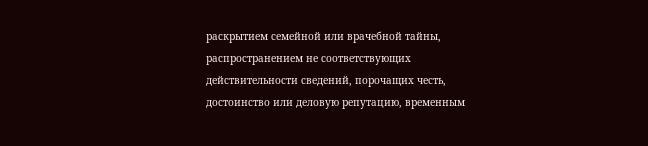раскрытием семейной или врачебной тайны, распространением не соответствующих действительности сведений, порочащих честь, достоинство или деловую репутацию, временным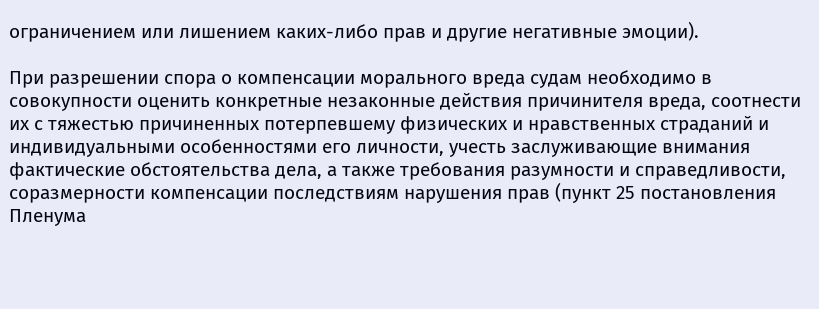ограничением или лишением каких-либо прав и другие негативные эмоции).

При разрешении спора о компенсации морального вреда судам необходимо в совокупности оценить конкретные незаконные действия причинителя вреда, соотнести их с тяжестью причиненных потерпевшему физических и нравственных страданий и индивидуальными особенностями его личности, учесть заслуживающие внимания фактические обстоятельства дела, а также требования разумности и справедливости, соразмерности компенсации последствиям нарушения прав (пункт 25 постановления Пленума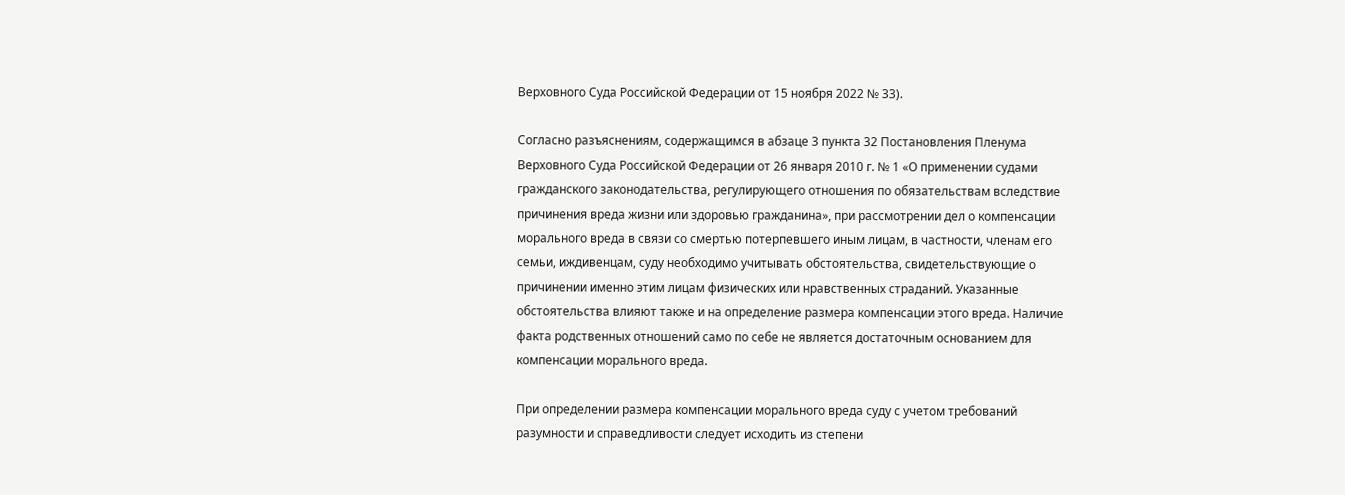Верховного Суда Российской Федерации от 15 ноября 2022 № 33).

Согласно разъяснениям, содержащимся в абзаце 3 пункта 32 Постановления Пленума Верховного Суда Российской Федерации от 26 января 2010 г. № 1 «О применении судами гражданского законодательства, регулирующего отношения по обязательствам вследствие причинения вреда жизни или здоровью гражданина», при рассмотрении дел о компенсации морального вреда в связи со смертью потерпевшего иным лицам, в частности, членам его семьи, иждивенцам, суду необходимо учитывать обстоятельства, свидетельствующие о причинении именно этим лицам физических или нравственных страданий. Указанные обстоятельства влияют также и на определение размера компенсации этого вреда. Наличие факта родственных отношений само по себе не является достаточным основанием для компенсации морального вреда.

При определении размера компенсации морального вреда суду с учетом требований разумности и справедливости следует исходить из степени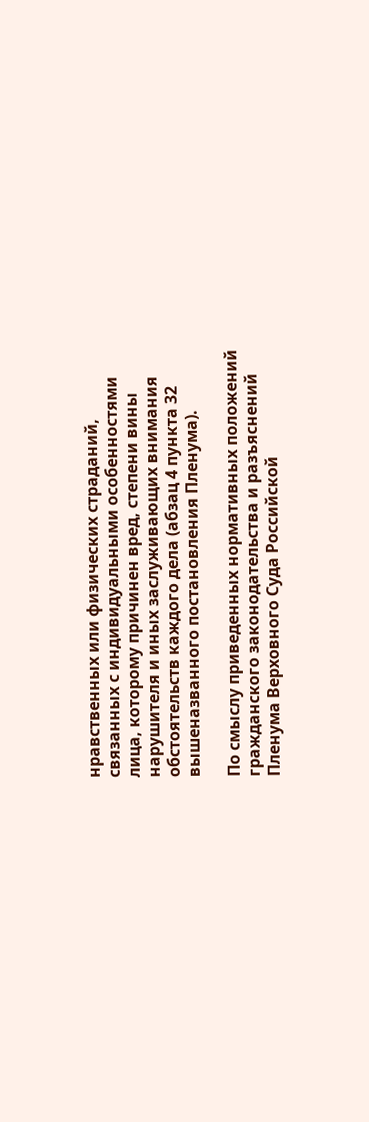нравственных или физических страданий, связанных с индивидуальными особенностями лица, которому причинен вред, степени вины нарушителя и иных заслуживающих внимания обстоятельств каждого дела (абзац 4 пункта 32 вышеназванного постановления Пленума).

По смыслу приведенных нормативных положений гражданского законодательства и разъяснений Пленума Верховного Суда Российской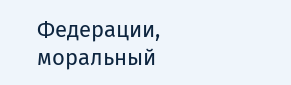Федерации, моральный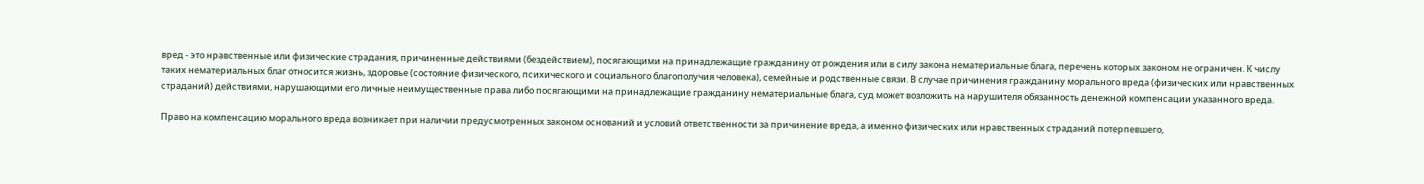вред - это нравственные или физические страдания, причиненные действиями (бездействием), посягающими на принадлежащие гражданину от рождения или в силу закона нематериальные блага, перечень которых законом не ограничен. К числу таких нематериальных благ относится жизнь, здоровье (состояние физического, психического и социального благополучия человека), семейные и родственные связи. В случае причинения гражданину морального вреда (физических или нравственных страданий) действиями, нарушающими его личные неимущественные права либо посягающими на принадлежащие гражданину нематериальные блага, суд может возложить на нарушителя обязанность денежной компенсации указанного вреда.

Право на компенсацию морального вреда возникает при наличии предусмотренных законом оснований и условий ответственности за причинение вреда, а именно физических или нравственных страданий потерпевшего,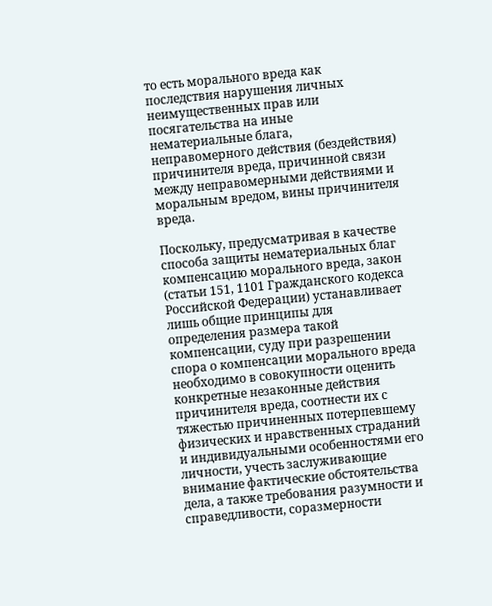то есть морального вреда как последствия нарушения личных неимущественных прав или посягательства на иные нематериальные блага, неправомерного действия (бездействия) причинителя вреда, причинной связи между неправомерными действиями и моральным вредом, вины причинителя вреда.

Поскольку, предусматривая в качестве способа защиты нематериальных благ компенсацию морального вреда, закон (статьи 151, 1101 Гражданского кодекса Российской Федерации) устанавливает лишь общие принципы для определения размера такой компенсации, суду при разрешении спора о компенсации морального вреда необходимо в совокупности оценить конкретные незаконные действия причинителя вреда, соотнести их с тяжестью причиненных потерпевшему физических и нравственных страданий и индивидуальными особенностями его личности, учесть заслуживающие внимание фактические обстоятельства дела, а также требования разумности и справедливости, соразмерности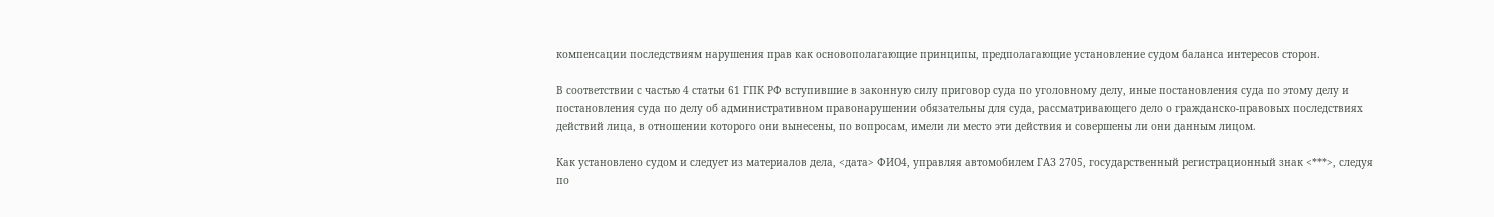компенсации последствиям нарушения прав как основополагающие принципы, предполагающие установление судом баланса интересов сторон.

В соответствии с частью 4 статьи 61 ГПК РФ вступившие в законную силу приговор суда по уголовному делу, иные постановления суда по этому делу и постановления суда по делу об административном правонарушении обязательны для суда, рассматривающего дело о гражданско-правовых последствиях действий лица, в отношении которого они вынесены, по вопросам, имели ли место эти действия и совершены ли они данным лицом.

Как установлено судом и следует из материалов дела, <дата> ФИО4, управляя автомобилем ГАЗ 2705, государственный регистрационный знак <***>, следуя по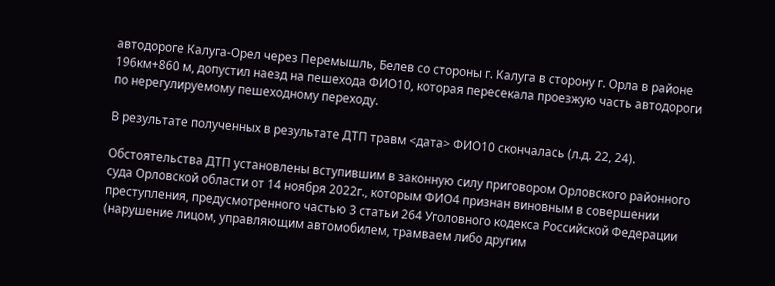автодороге Калуга-Орел через Перемышль, Белев со стороны г. Калуга в сторону г. Орла в районе 196км+860 м, допустил наезд на пешехода ФИО10, которая пересекала проезжую часть автодороги по нерегулируемому пешеходному переходу.

В результате полученных в результате ДТП травм <дата> ФИО10 скончалась (л.д. 22, 24).

Обстоятельства ДТП установлены вступившим в законную силу приговором Орловского районного суда Орловской области от 14 ноября 2022г., которым ФИО4 признан виновным в совершении преступления, предусмотренного частью 3 статьи 264 Уголовного кодекса Российской Федерации (нарушение лицом, управляющим автомобилем, трамваем либо другим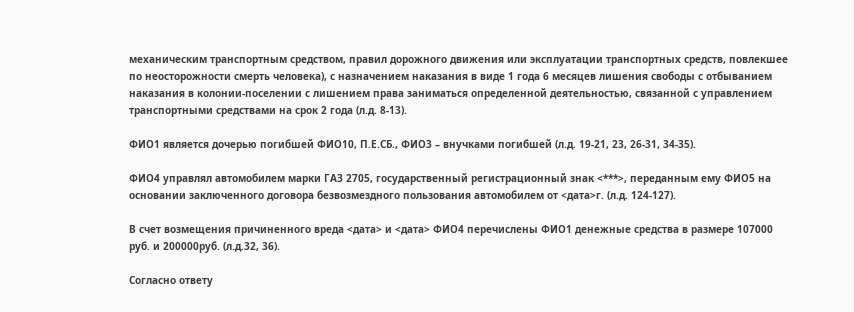механическим транспортным средством, правил дорожного движения или эксплуатации транспортных средств, повлекшее по неосторожности смерть человека), с назначением наказания в виде 1 года 6 месяцев лишения свободы с отбыванием наказания в колонии-поселении с лишением права заниматься определенной деятельностью, связанной с управлением транспортными средствами на срок 2 года (л.д. 8-13).

ФИО1 является дочерью погибшей ФИО10, П.Е.СБ., ФИО3 – внучками погибшей (л.д. 19-21, 23, 26-31, 34-35).

ФИО4 управлял автомобилем марки ГАЗ 2705, государственный регистрационный знак <***>, переданным ему ФИО5 на основании заключенного договора безвозмездного пользования автомобилем от <дата>г. (л.д. 124-127).

В счет возмещения причиненного вреда <дата> и <дата> ФИО4 перечислены ФИО1 денежные средства в размере 107000 руб. и 200000руб. (л.д.32, 36).

Согласно ответу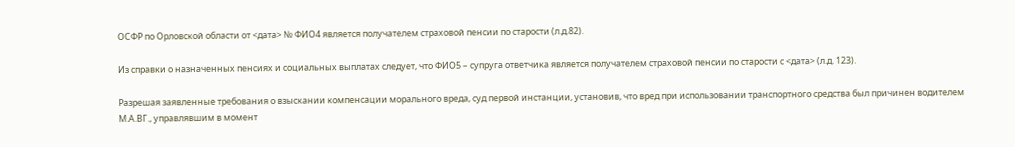ОСФР по Орловской области от <дата> № ФИО4 является получателем страховой пенсии по старости (л.д.82).

Из справки о назначенных пенсиях и социальных выплатах следует, что ФИО5 – супруга ответчика является получателем страховой пенсии по старости с <дата> (л.д. 123).

Разрешая заявленные требования о взыскании компенсации морального вреда, суд первой инстанции, установив, что вред при использовании транспортного средства был причинен водителем М.А.ВГ., управлявшим в момент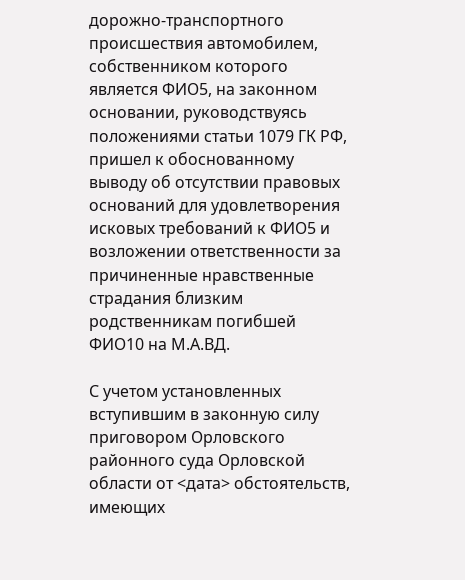дорожно-транспортного происшествия автомобилем, собственником которого является ФИО5, на законном основании, руководствуясь положениями статьи 1079 ГК РФ, пришел к обоснованному выводу об отсутствии правовых оснований для удовлетворения исковых требований к ФИО5 и возложении ответственности за причиненные нравственные страдания близким родственникам погибшей ФИО10 на М.А.ВД.

С учетом установленных вступившим в законную силу приговором Орловского районного суда Орловской области от <дата> обстоятельств, имеющих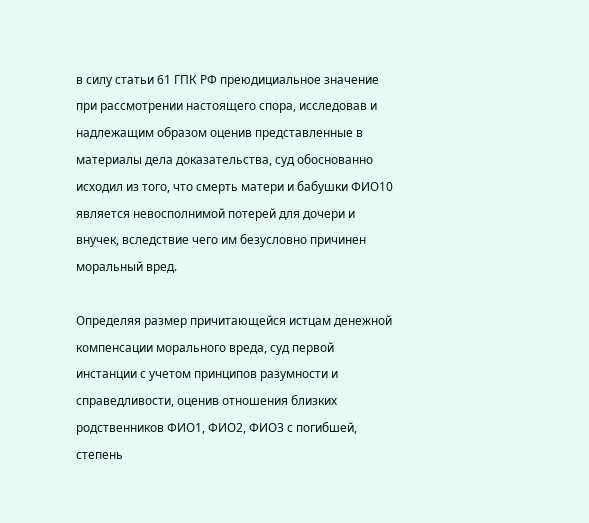в силу статьи 61 ГПК РФ преюдициальное значение при рассмотрении настоящего спора, исследовав и надлежащим образом оценив представленные в материалы дела доказательства, суд обоснованно исходил из того, что смерть матери и бабушки ФИО10 является невосполнимой потерей для дочери и внучек, вследствие чего им безусловно причинен моральный вред.

Определяя размер причитающейся истцам денежной компенсации морального вреда, суд первой инстанции с учетом принципов разумности и справедливости, оценив отношения близких родственников ФИО1, ФИО2, ФИО3 с погибшей, степень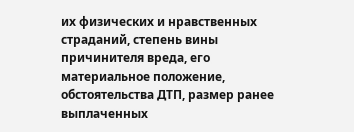их физических и нравственных страданий, степень вины причинителя вреда, его материальное положение, обстоятельства ДТП, размер ранее выплаченных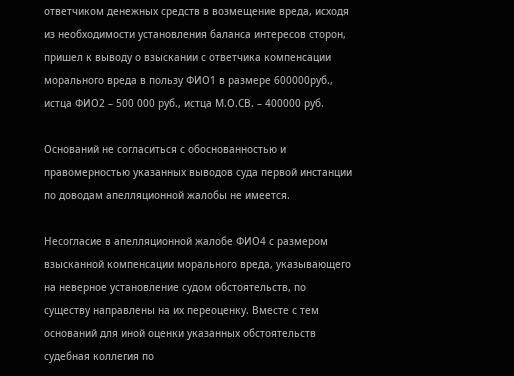ответчиком денежных средств в возмещение вреда, исходя из необходимости установления баланса интересов сторон, пришел к выводу о взыскании с ответчика компенсации морального вреда в пользу ФИО1 в размере 600000руб., истца ФИО2 – 500 000 руб., истца М.О.СВ. – 400000 руб.

Оснований не согласиться с обоснованностью и правомерностью указанных выводов суда первой инстанции по доводам апелляционной жалобы не имеется.

Несогласие в апелляционной жалобе ФИО4 с размером взысканной компенсации морального вреда, указывающего на неверное установление судом обстоятельств, по существу направлены на их переоценку. Вместе с тем оснований для иной оценки указанных обстоятельств судебная коллегия по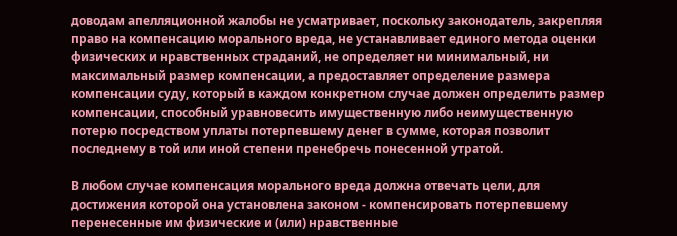доводам апелляционной жалобы не усматривает, поскольку законодатель, закрепляя право на компенсацию морального вреда, не устанавливает единого метода оценки физических и нравственных страданий, не определяет ни минимальный, ни максимальный размер компенсации, а предоставляет определение размера компенсации суду, который в каждом конкретном случае должен определить размер компенсации, способный уравновесить имущественную либо неимущественную потерю посредством уплаты потерпевшему денег в сумме, которая позволит последнему в той или иной степени пренебречь понесенной утратой.

В любом случае компенсация морального вреда должна отвечать цели, для достижения которой она установлена законом - компенсировать потерпевшему перенесенные им физические и (или) нравственные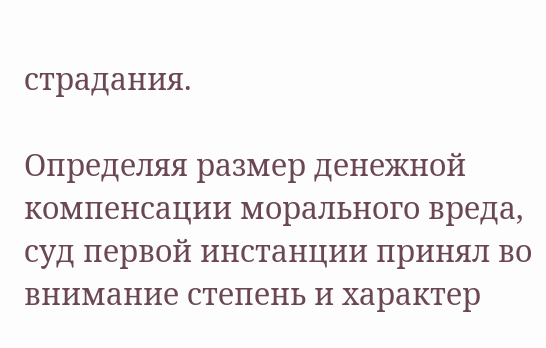страдания.

Определяя размер денежной компенсации морального вреда, суд первой инстанции принял во внимание степень и характер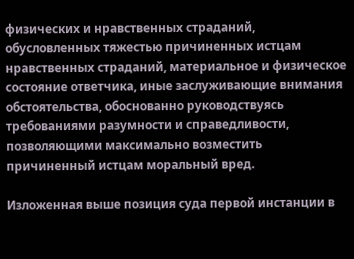физических и нравственных страданий, обусловленных тяжестью причиненных истцам нравственных страданий, материальное и физическое состояние ответчика, иные заслуживающие внимания обстоятельства, обоснованно руководствуясь требованиями разумности и справедливости, позволяющими максимально возместить причиненный истцам моральный вред.

Изложенная выше позиция суда первой инстанции в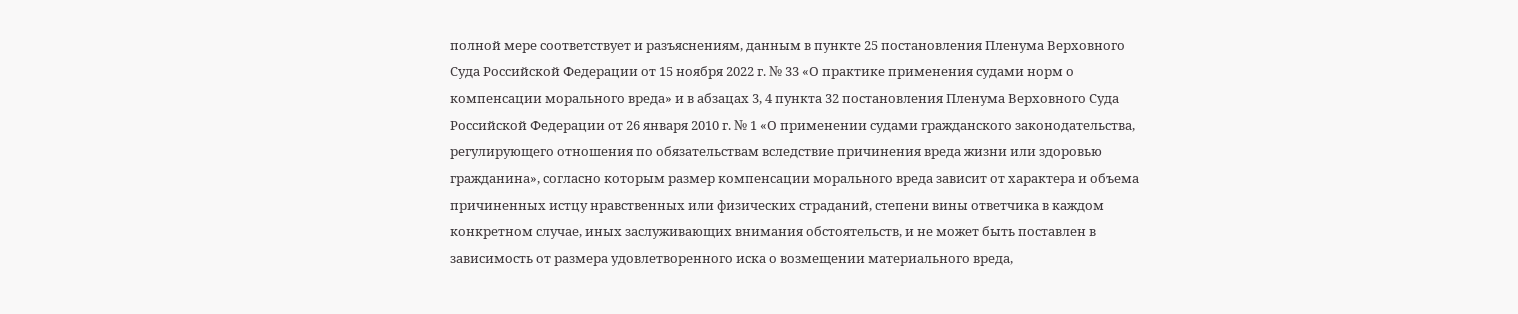полной мере соответствует и разъяснениям, данным в пункте 25 постановления Пленума Верховного Суда Российской Федерации от 15 ноября 2022 г. № 33 «О практике применения судами норм о компенсации морального вреда» и в абзацах 3, 4 пункта 32 постановления Пленума Верховного Суда Российской Федерации от 26 января 2010 г. № 1 «О применении судами гражданского законодательства, регулирующего отношения по обязательствам вследствие причинения вреда жизни или здоровью гражданина», согласно которым размер компенсации морального вреда зависит от характера и объема причиненных истцу нравственных или физических страданий, степени вины ответчика в каждом конкретном случае, иных заслуживающих внимания обстоятельств, и не может быть поставлен в зависимость от размера удовлетворенного иска о возмещении материального вреда,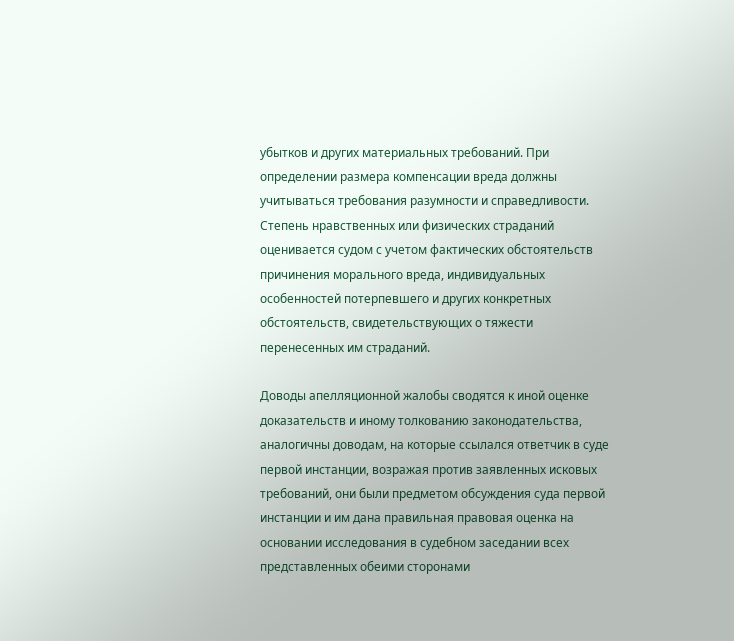убытков и других материальных требований. При определении размера компенсации вреда должны учитываться требования разумности и справедливости. Степень нравственных или физических страданий оценивается судом с учетом фактических обстоятельств причинения морального вреда, индивидуальных особенностей потерпевшего и других конкретных обстоятельств, свидетельствующих о тяжести перенесенных им страданий.

Доводы апелляционной жалобы сводятся к иной оценке доказательств и иному толкованию законодательства, аналогичны доводам, на которые ссылался ответчик в суде первой инстанции, возражая против заявленных исковых требований, они были предметом обсуждения суда первой инстанции и им дана правильная правовая оценка на основании исследования в судебном заседании всех представленных обеими сторонами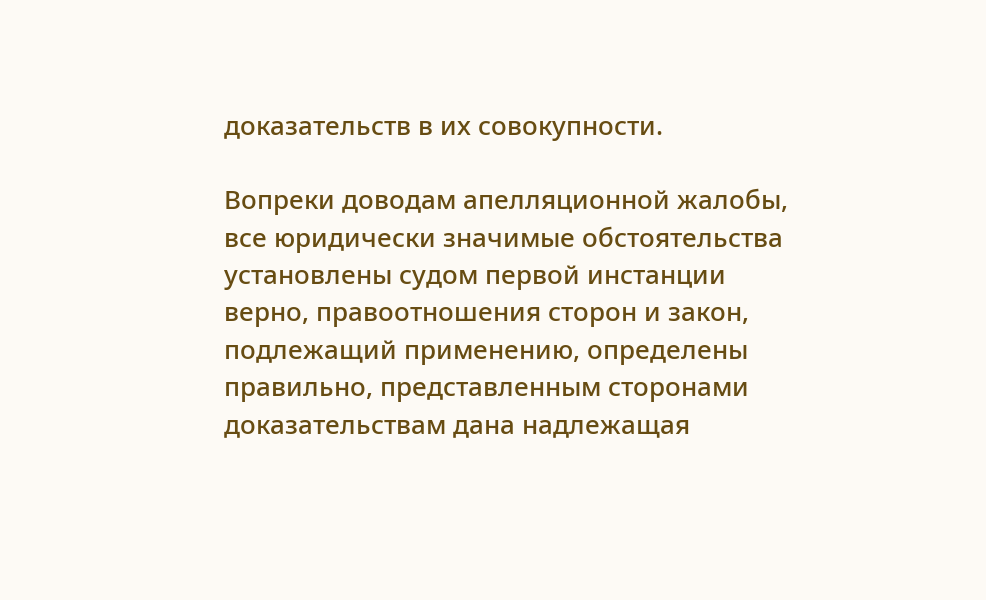доказательств в их совокупности.

Вопреки доводам апелляционной жалобы, все юридически значимые обстоятельства установлены судом первой инстанции верно, правоотношения сторон и закон, подлежащий применению, определены правильно, представленным сторонами доказательствам дана надлежащая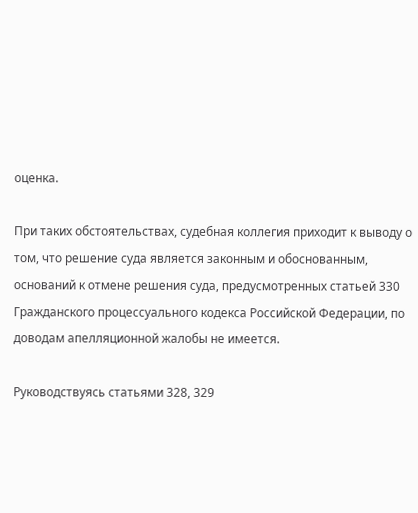оценка.

При таких обстоятельствах, судебная коллегия приходит к выводу о том, что решение суда является законным и обоснованным, оснований к отмене решения суда, предусмотренных статьей 330 Гражданского процессуального кодекса Российской Федерации, по доводам апелляционной жалобы не имеется.

Руководствуясь статьями 328, 329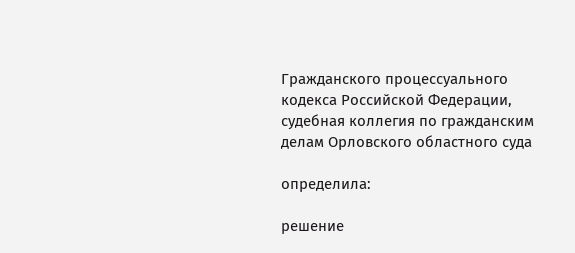Гражданского процессуального кодекса Российской Федерации, судебная коллегия по гражданским делам Орловского областного суда

определила:

решение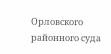Орловского районного суда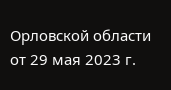Орловской области от 29 мая 2023 г.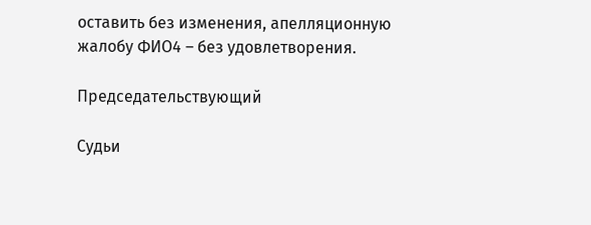оставить без изменения, апелляционную жалобу ФИО4 – без удовлетворения.

Председательствующий

Судьи